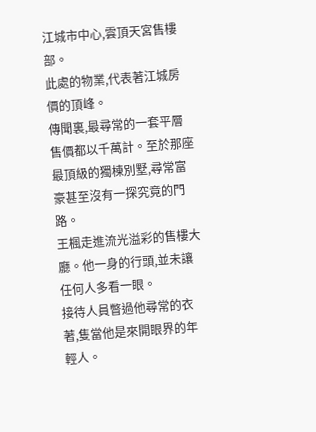江城市中心,雲頂天宮售樓部。
此處的物業,代表著江城房價的頂峰。
傳聞裏,最尋常的一套平層售價都以千萬計。至於那座最頂級的獨棟別墅,尋常富豪甚至沒有一探究竟的門路。
王楓走進流光溢彩的售樓大廳。他一身的行頭,並未讓任何人多看一眼。
接待人員瞥過他尋常的衣著,隻當他是來開眼界的年輕人。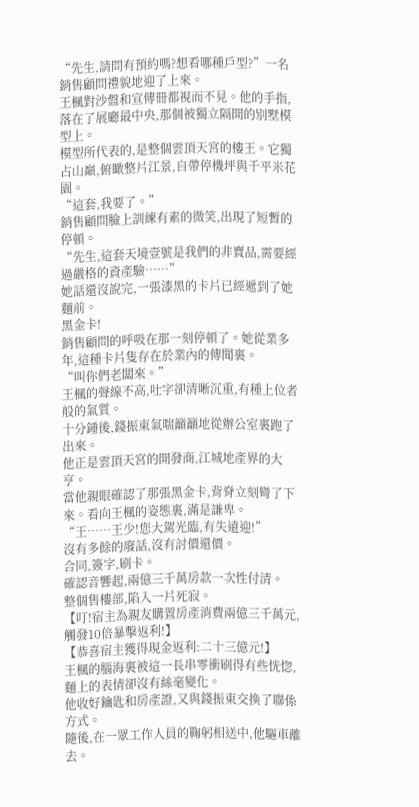“先生,請問有預約嗎?想看哪種戶型?”一名銷售顧問禮貌地迎了上來。
王楓對沙盤和宣傳冊都視而不見。他的手指,落在了展廳最中央,那個被獨立隔開的別墅模型上。
模型所代表的,是整個雲頂天宮的樓王。它獨占山巔,俯瞰整片江景,自帶停機坪與千平米花園。
“這套,我要了。”
銷售顧問臉上訓練有素的微笑,出現了短暫的停頓。
“先生,這套天境壹號是我們的非賣品,需要經過嚴格的資產驗……”
她話還沒說完,一張漆黑的卡片已經遞到了她麵前。
黑金卡!
銷售顧問的呼吸在那一刻停頓了。她從業多年,這種卡片隻存在於業內的傳聞裏。
“叫你們老闆來。”
王楓的聲線不高,吐字卻清晰沉重,有種上位者般的氣質。
十分鍾後,錢振東氣喘籲籲地從辦公室裏跑了出來。
他正是雲頂天宮的開發商,江城地產界的大亨。
當他親眼確認了那張黑金卡,背脊立刻彎了下來。看向王楓的姿態裏,滿是謙卑。
“王……王少!您大駕光臨,有失遠迎!”
沒有多餘的廢話,沒有討價還價。
合同,簽字,刷卡。
確認音響起,兩億三千萬房款一次性付清。
整個售樓部,陷入一片死寂。
【叮!宿主為親友購置房產消費兩億三千萬元,觸發10倍暴擊返利!】
【恭喜宿主獲得現金返利:二十三億元!】
王楓的腦海裏被這一長串零衝刷得有些恍惚,麵上的表情卻沒有絲毫變化。
他收好鑰匙和房產證,又與錢振東交換了聯係方式。
隨後,在一眾工作人員的鞠躬相送中,他驅車離去。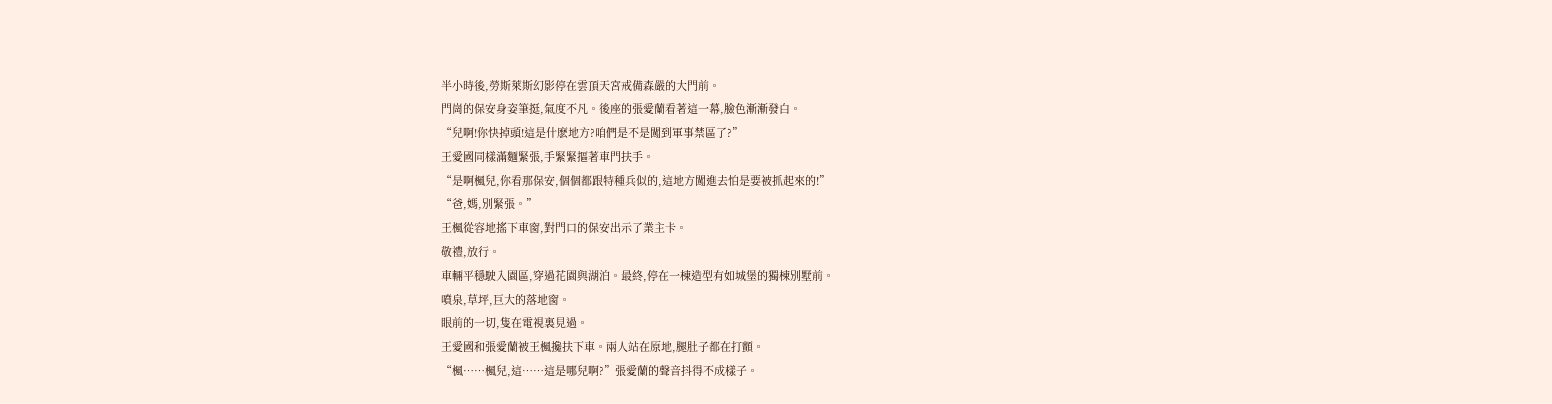半小時後,勞斯萊斯幻影停在雲頂天宮戒備森嚴的大門前。
門崗的保安身姿筆挺,氣度不凡。後座的張愛蘭看著這一幕,臉色漸漸發白。
“兒啊!你快掉頭!這是什麽地方?咱們是不是闖到軍事禁區了?”
王愛國同樣滿麵緊張,手緊緊摳著車門扶手。
“是啊楓兒,你看那保安,個個都跟特種兵似的,這地方闖進去怕是要被抓起來的!”
“爸,媽,別緊張。”
王楓從容地搖下車窗,對門口的保安出示了業主卡。
敬禮,放行。
車輛平穩駛入園區,穿過花園與湖泊。最終,停在一棟造型有如城堡的獨棟別墅前。
噴泉,草坪,巨大的落地窗。
眼前的一切,隻在電視裏見過。
王愛國和張愛蘭被王楓攙扶下車。兩人站在原地,腿肚子都在打顫。
“楓……楓兒,這……這是哪兒啊?”張愛蘭的聲音抖得不成樣子。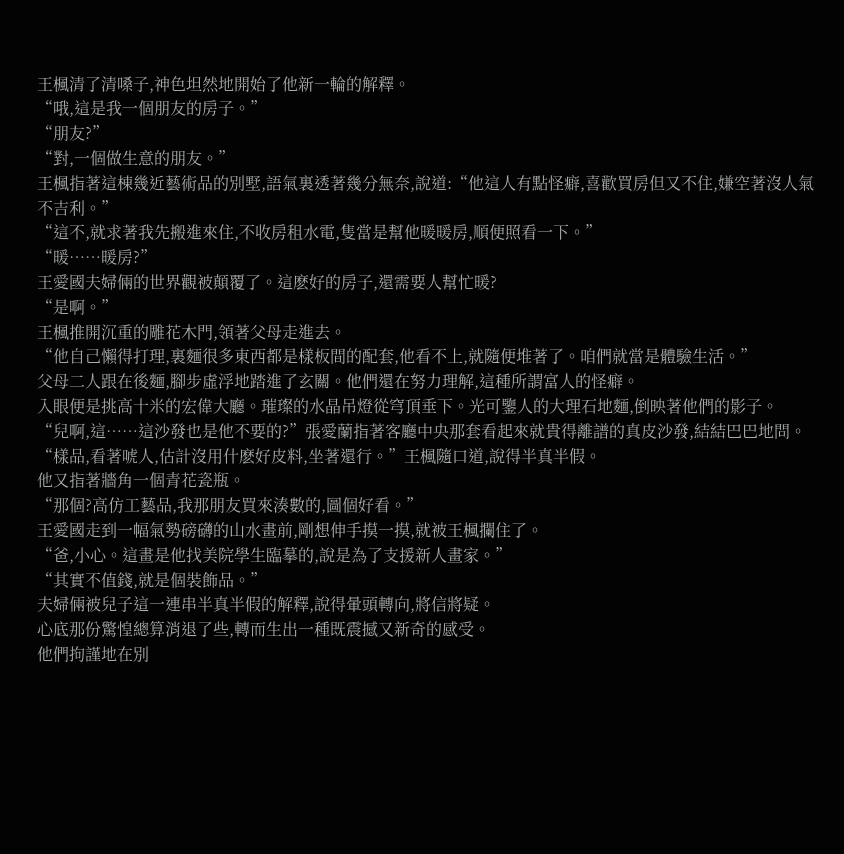王楓清了清嗓子,神色坦然地開始了他新一輪的解釋。
“哦,這是我一個朋友的房子。”
“朋友?”
“對,一個做生意的朋友。”
王楓指著這棟幾近藝術品的別墅,語氣裏透著幾分無奈,說道:“他這人有點怪癖,喜歡買房但又不住,嫌空著沒人氣不吉利。”
“這不,就求著我先搬進來住,不收房租水電,隻當是幫他暖暖房,順便照看一下。”
“暖……暖房?”
王愛國夫婦倆的世界觀被顛覆了。這麽好的房子,還需要人幫忙暖?
“是啊。”
王楓推開沉重的雕花木門,領著父母走進去。
“他自己懶得打理,裏麵很多東西都是樣板間的配套,他看不上,就隨便堆著了。咱們就當是體驗生活。”
父母二人跟在後麵,腳步虛浮地踏進了玄關。他們還在努力理解,這種所謂富人的怪癖。
入眼便是挑高十米的宏偉大廳。璀璨的水晶吊燈從穹頂垂下。光可鑒人的大理石地麵,倒映著他們的影子。
“兒啊,這……這沙發也是他不要的?”張愛蘭指著客廳中央那套看起來就貴得離譜的真皮沙發,結結巴巴地問。
“樣品,看著唬人,估計沒用什麽好皮料,坐著還行。”王楓隨口道,說得半真半假。
他又指著牆角一個青花瓷瓶。
“那個?高仿工藝品,我那朋友買來湊數的,圖個好看。”
王愛國走到一幅氣勢磅礴的山水畫前,剛想伸手摸一摸,就被王楓攔住了。
“爸,小心。這畫是他找美院學生臨摹的,說是為了支援新人畫家。”
“其實不值錢,就是個裝飾品。”
夫婦倆被兒子這一連串半真半假的解釋,說得暈頭轉向,將信將疑。
心底那份驚惶總算消退了些,轉而生出一種既震撼又新奇的感受。
他們拘謹地在別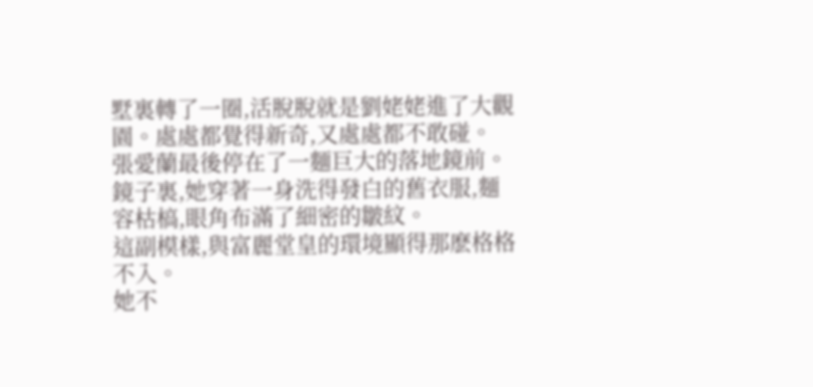墅裏轉了一圈,活脫脫就是劉姥姥進了大觀園。處處都覺得新奇,又處處都不敢碰。
張愛蘭最後停在了一麵巨大的落地鏡前。
鏡子裏,她穿著一身洗得發白的舊衣服,麵容枯槁,眼角布滿了細密的皺紋。
這副模樣,與富麗堂皇的環境顯得那麽格格不入。
她不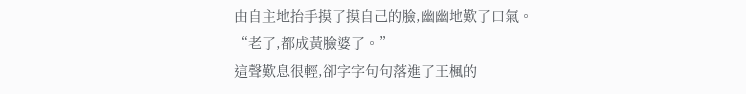由自主地抬手摸了摸自己的臉,幽幽地歎了口氣。
“老了,都成黃臉婆了。”
這聲歎息很輕,卻字字句句落進了王楓的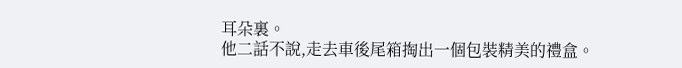耳朵裏。
他二話不說,走去車後尾箱掏出一個包裝精美的禮盒。